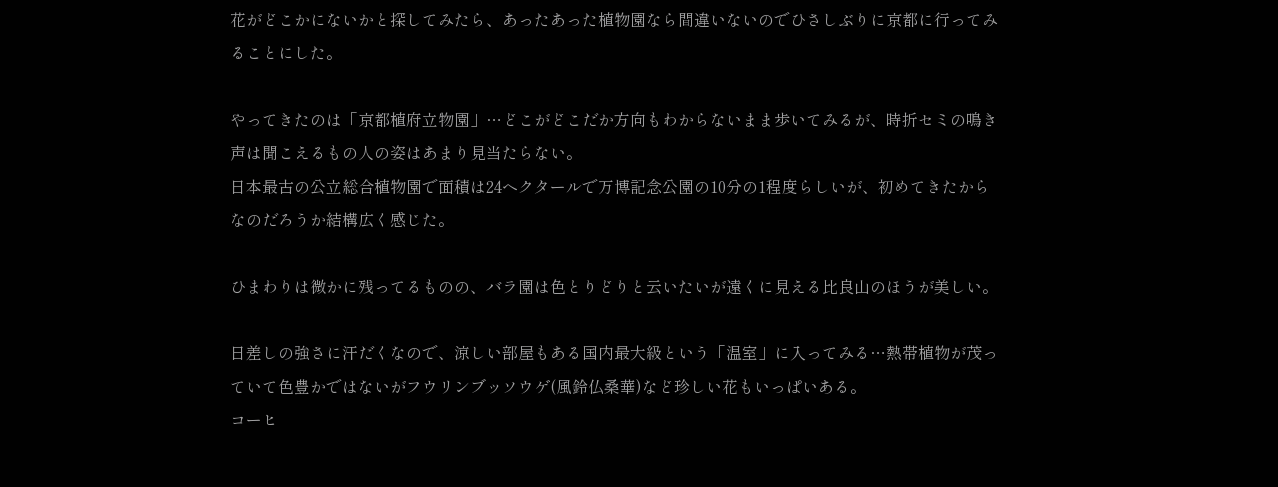花がどこかにないかと探してみたら、あったあった植物園なら間違いないのでひさしぶりに京都に行ってみることにした。

やってきたのは「京都植府立物園」…どこがどこだか方向もわからないまま歩いてみるが、時折セミの鳴き声は聞こえるもの人の姿はあまり見当たらない。
日本最古の公立総合植物園で面積は24ヘクタールで万博記念公園の10分の1程度らしいが、初めてきたからなのだろうか結構広く感じた。

ひまわりは微かに残ってるものの、バラ園は色とりどりと云いたいが遠くに見える比良山のほうが美しい。

日差しの強さに汗だくなので、涼しい部屋もある国内最大級という「温室」に入ってみる…熱帯植物が茂っていて色豊かではないがフウリンブッソウゲ(風鈴仏桑華)など珍しい花もいっぱいある。
コーヒ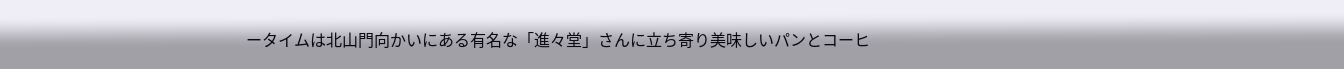ータイムは北山門向かいにある有名な「進々堂」さんに立ち寄り美味しいパンとコーヒ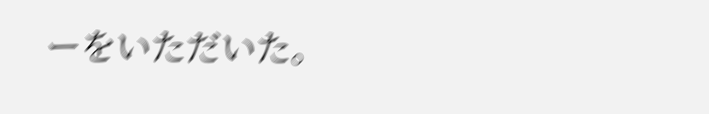ーをいただいた。